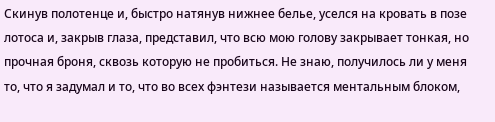Скинув полотенце и, быстро натянув нижнее белье, уселся на кровать в позе лотоса и, закрыв глаза, представил, что всю мою голову закрывает тонкая, но прочная броня, сквозь которую не пробиться. Не знаю, получилось ли у меня то, что я задумал и то, что во всех фэнтези называется ментальным блоком,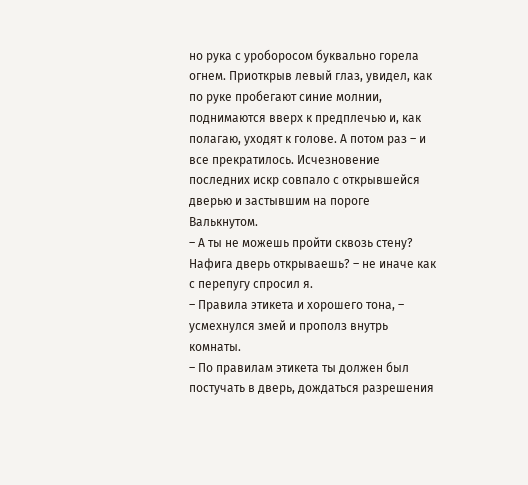но рука с уроборосом буквально горела огнем. Приоткрыв левый глаз, увидел, как по руке пробегают синие молнии, поднимаются вверх к предплечью и, как полагаю, уходят к голове. А потом раз – и все прекратилось. Исчезновение последних искр совпало с открывшейся дверью и застывшим на пороге Валькнутом.
– А ты не можешь пройти сквозь стену? Нафига дверь открываешь? – не иначе как с перепугу спросил я.
– Правила этикета и хорошего тона, – усмехнулся змей и прополз внутрь комнаты.
– По правилам этикета ты должен был постучать в дверь, дождаться разрешения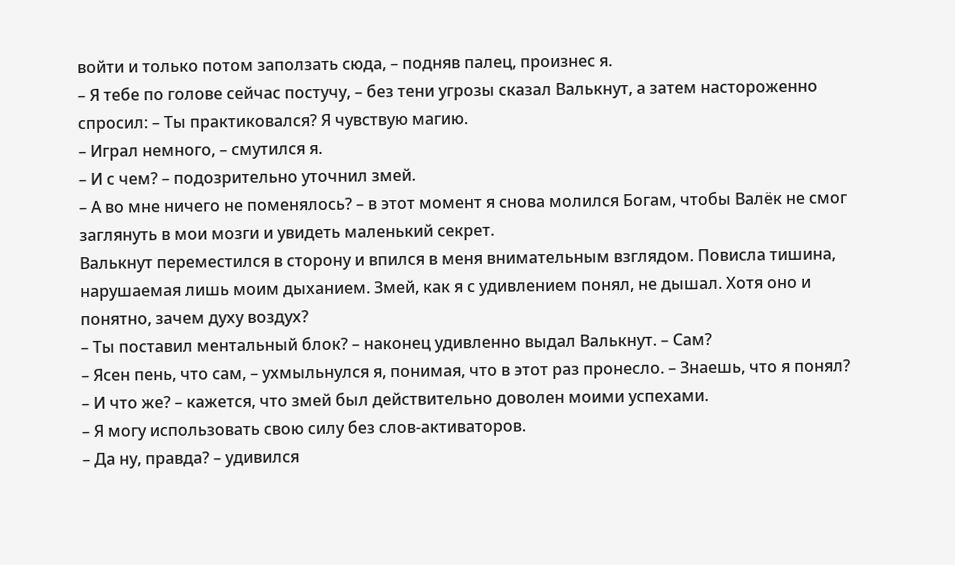войти и только потом заползать сюда, – подняв палец, произнес я.
– Я тебе по голове сейчас постучу, – без тени угрозы сказал Валькнут, а затем настороженно спросил: – Ты практиковался? Я чувствую магию.
– Играл немного, – смутился я.
– И с чем? – подозрительно уточнил змей.
– А во мне ничего не поменялось? – в этот момент я снова молился Богам, чтобы Валёк не смог заглянуть в мои мозги и увидеть маленький секрет.
Валькнут переместился в сторону и впился в меня внимательным взглядом. Повисла тишина, нарушаемая лишь моим дыханием. Змей, как я с удивлением понял, не дышал. Хотя оно и понятно, зачем духу воздух?
– Ты поставил ментальный блок? – наконец удивленно выдал Валькнут. – Сам?
– Ясен пень, что сам, – ухмыльнулся я, понимая, что в этот раз пронесло. – Знаешь, что я понял?
– И что же? – кажется, что змей был действительно доволен моими успехами.
– Я могу использовать свою силу без слов-активаторов.
– Да ну, правда? – удивился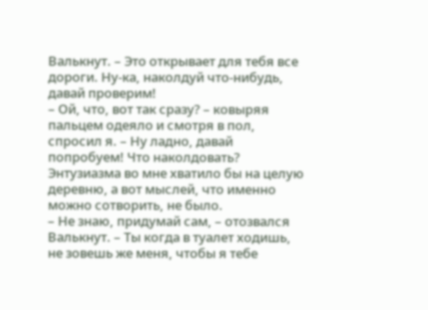Валькнут. – Это открывает для тебя все дороги. Ну-ка, наколдуй что-нибудь, давай проверим!
– Ой, что, вот так сразу? – ковыряя пальцем одеяло и смотря в пол, спросил я. – Ну ладно, давай попробуем! Что наколдовать?
Энтузиазма во мне хватило бы на целую деревню, а вот мыслей, что именно можно сотворить, не было.
– Не знаю, придумай сам, – отозвался Валькнут. – Ты когда в туалет ходишь, не зовешь же меня, чтобы я тебе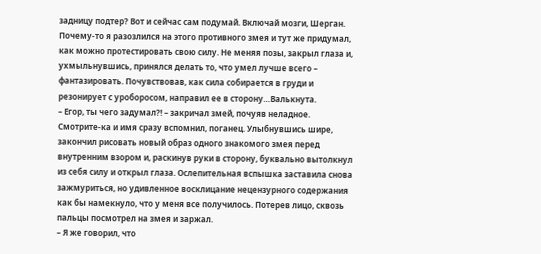задницу подтер? Вот и сейчас сам подумай. Включай мозги, Шерган.
Почему-то я разозлился на этого противного змея и тут же придумал, как можно протестировать свою силу. Не меняя позы, закрыл глаза и, ухмыльнувшись, принялся делать то, что умел лучше всего – фантазировать. Почувствовав, как сила собирается в груди и резонирует с уроборосом, направил ее в сторону…Валькнута.
– Егор, ты чего задумал?! – закричал змей, почуяв неладное.
Смотрите-ка и имя сразу вспомнил, поганец. Улыбнувшись шире, закончил рисовать новый образ одного знакомого змея перед внутренним взором и, раскинув руки в сторону, буквально вытолкнул из себя силу и открыл глаза. Ослепительная вспышка заставила снова зажмуриться, но удивленное восклицание нецензурного содержания как бы намекнуло, что у меня все получилось. Потерев лицо, сквозь пальцы посмотрел на змея и заржал.
– Я же говорил, что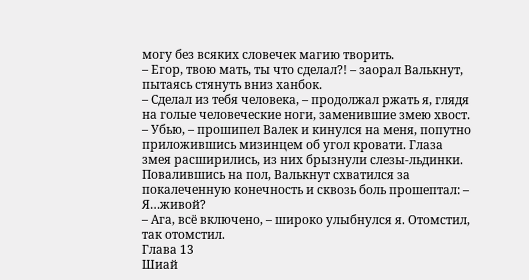могу без всяких словечек магию творить.
– Егор, твою мать, ты что сделал?! – заорал Валькнут, пытаясь стянуть вниз ханбок.
– Сделал из тебя человека, – продолжал ржать я, глядя на голые человеческие ноги, заменившие змею хвост.
– Убью, – прошипел Валек и кинулся на меня, попутно приложившись мизинцем об угол кровати. Глаза змея расширились, из них брызнули слезы-льдинки. Повалившись на пол, Валькнут схватился за покалеченную конечность и сквозь боль прошептал: – Я…живой?
– Ага, всё включено, – широко улыбнулся я. Отомстил, так отомстил.
Глава 13
Шиай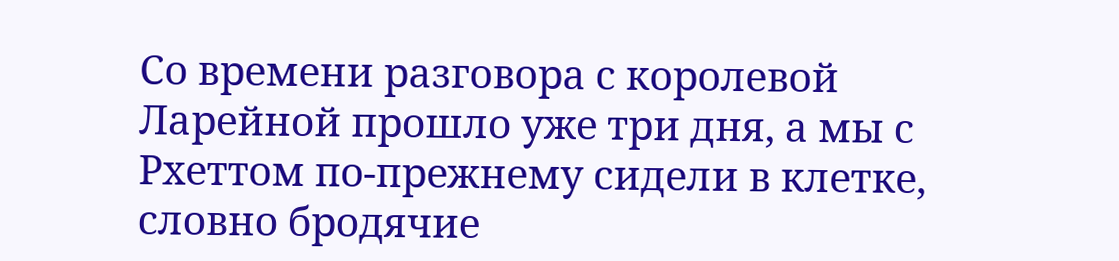Со времени разговора с королевой Ларейной прошло уже три дня, а мы с Рхеттом по-прежнему сидели в клетке, словно бродячие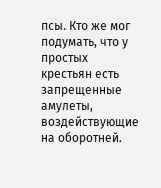псы. Кто же мог подумать, что у простых крестьян есть запрещенные амулеты, воздействующие на оборотней.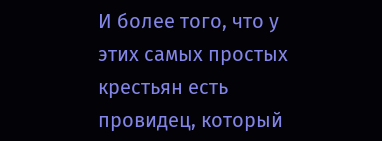И более того, что у этих самых простых крестьян есть провидец, который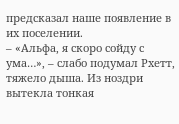предсказал наше появление в их поселении.
– «Альфа, я скоро сойду с ума…», – слабо подумал Рхетт, тяжело дыша. Из ноздри вытекла тонкая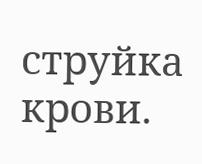струйка крови.